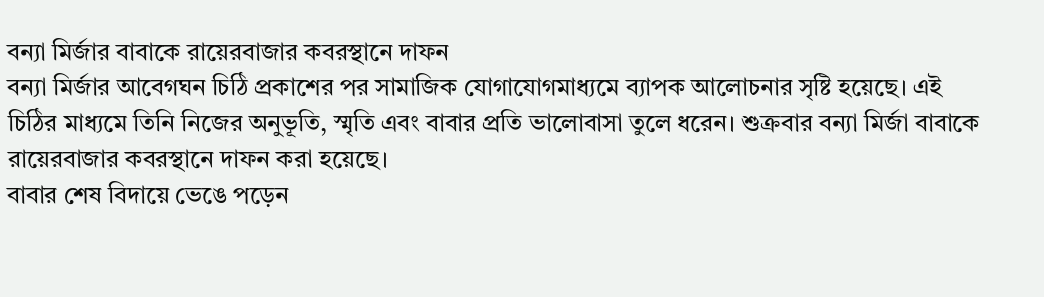বন্যা মির্জার বাবাকে রায়েরবাজার কবরস্থানে দাফন
বন্যা মির্জার আবেগঘন চিঠি প্রকাশের পর সামাজিক যোগাযোগমাধ্যমে ব্যাপক আলোচনার সৃষ্টি হয়েছে। এই চিঠির মাধ্যমে তিনি নিজের অনুভূতি, স্মৃতি এবং বাবার প্রতি ভালোবাসা তুলে ধরেন। শুক্রবার বন্যা মির্জা বাবাকে রায়েরবাজার কবরস্থানে দাফন করা হয়েছে।
বাবার শেষ বিদায়ে ভেঙে পড়েন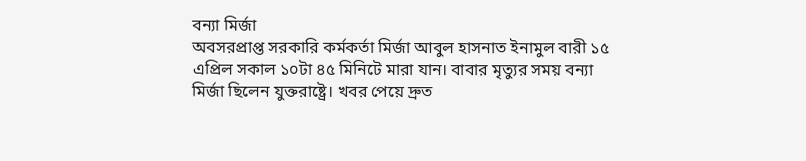বন্যা মির্জা
অবসরপ্রাপ্ত সরকারি কর্মকর্তা মির্জা আবুল হাসনাত ইনামুল বারী ১৫ এপ্রিল সকাল ১০টা ৪৫ মিনিটে মারা যান। বাবার মৃত্যুর সময় বন্যা মির্জা ছিলেন যুক্তরাষ্ট্রে। খবর পেয়ে দ্রুত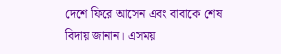দেশে ফিরে আসেন এবং বাবাকে শেষ বিদায় জানান। এসময়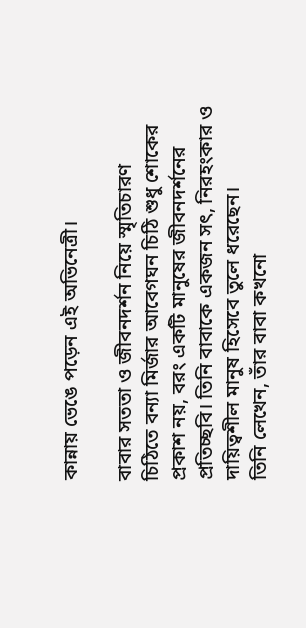কান্নায় ভেঙে পড়েন এই অভিনেত্রী।

বাবার সততা ও জীবনদর্শন নিয়ে স্মৃতিচারণ
চিঠিতে বন্যা মির্জার আবেগঘন চিঠি শুধু শোকের প্রকাশ নয়, বরং একটি মানুষের জীবনদর্শনের প্রতিচ্ছবি। তিনি বাবাকে একজন সৎ, নিরহংকার ও দায়িত্বশীল মানুষ হিসেবে তুলে ধরেছেন।
তিনি লেখেন, তাঁর বাবা কখনো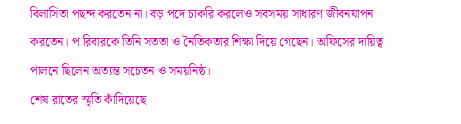বিলাসিতা পছন্দ করতেন না। বড় পদে চাকরি করলেও সবসময় সাধারণ জীবনযাপন করতেন। প রিবারকে তিনি সততা ও নৈতিকতার শিক্ষা দিয়ে গেছেন। অফিসের দায়িত্ব পালনে ছিলেন অত্যন্ত সচেতন ও সময়নিষ্ঠ।
শেষ রাতের স্মৃতি কাঁদিয়েছে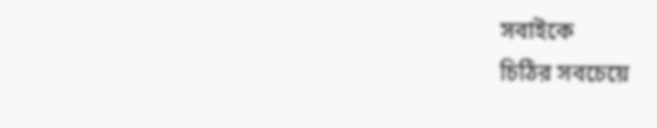সবাইকে
চিঠির সবচেয়ে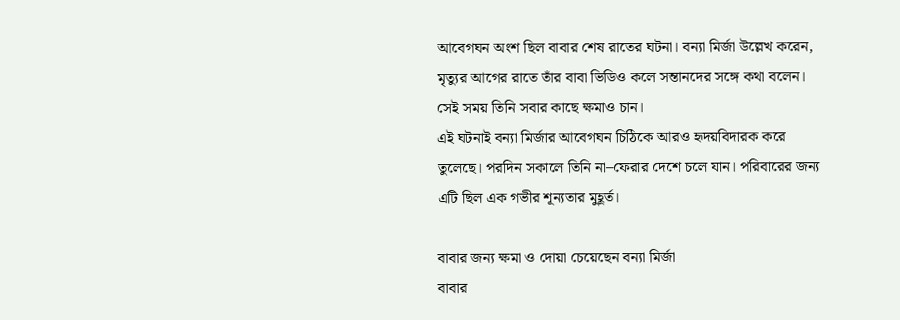আবেগঘন অংশ ছিল বাবার শেষ রাতের ঘটনা। বন্যা মির্জা উল্লেখ করেন, মৃত্যুর আগের রাতে তাঁর বাবা ভিডিও কলে সন্তানদের সঙ্গে কথা বলেন। সেই সময় তিনি সবার কাছে ক্ষমাও চান।
এই ঘটনাই বন্যা মির্জার আবেগঘন চিঠিকে আরও হৃদয়বিদারক করে তুলেছে। পরদিন সকালে তিনি না–ফেরার দেশে চলে যান। পরিবারের জন্য এটি ছিল এক গভীর শূন্যতার মুহূর্ত।

বাবার জন্য ক্ষমা ও দোয়া চেয়েছেন বন্যা মির্জা
বাবার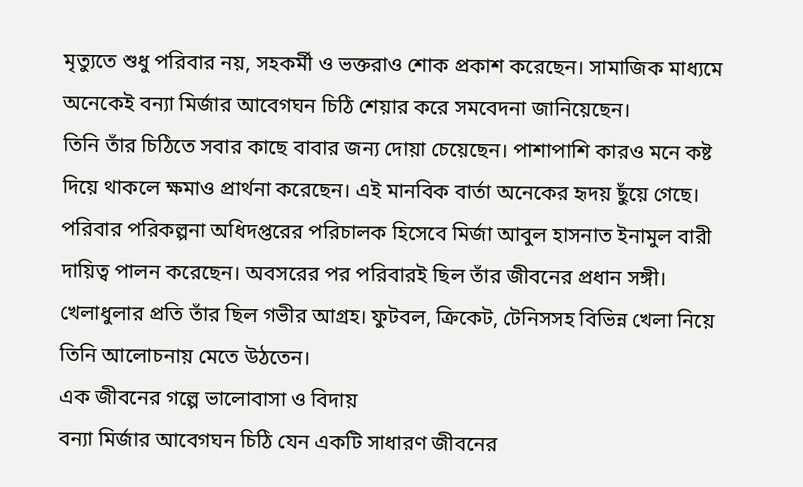মৃত্যুতে শুধু পরিবার নয়, সহকর্মী ও ভক্তরাও শোক প্রকাশ করেছেন। সামাজিক মাধ্যমে অনেকেই বন্যা মির্জার আবেগঘন চিঠি শেয়ার করে সমবেদনা জানিয়েছেন।
তিনি তাঁর চিঠিতে সবার কাছে বাবার জন্য দোয়া চেয়েছেন। পাশাপাশি কারও মনে কষ্ট দিয়ে থাকলে ক্ষমাও প্রার্থনা করেছেন। এই মানবিক বার্তা অনেকের হৃদয় ছুঁয়ে গেছে।
পরিবার পরিকল্পনা অধিদপ্তরের পরিচালক হিসেবে মির্জা আবুল হাসনাত ইনামুল বারী দায়িত্ব পালন করেছেন। অবসরের পর পরিবারই ছিল তাঁর জীবনের প্রধান সঙ্গী।
খেলাধুলার প্রতি তাঁর ছিল গভীর আগ্রহ। ফুটবল, ক্রিকেট, টেনিসসহ বিভিন্ন খেলা নিয়ে তিনি আলোচনায় মেতে উঠতেন।
এক জীবনের গল্পে ভালোবাসা ও বিদায়
বন্যা মির্জার আবেগঘন চিঠি যেন একটি সাধারণ জীবনের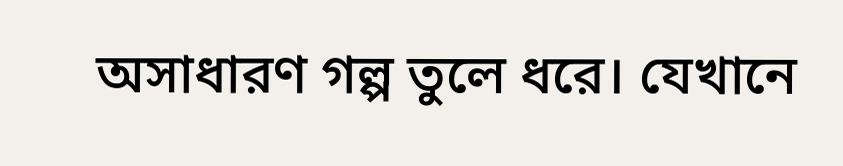অসাধারণ গল্প তুলে ধরে। যেখানে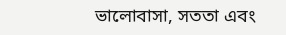ভালোবাসা, সততা এবং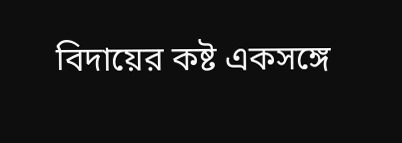বিদায়ের কষ্ট একসঙ্গে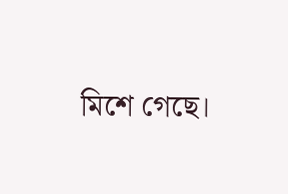মিশে গেছে।